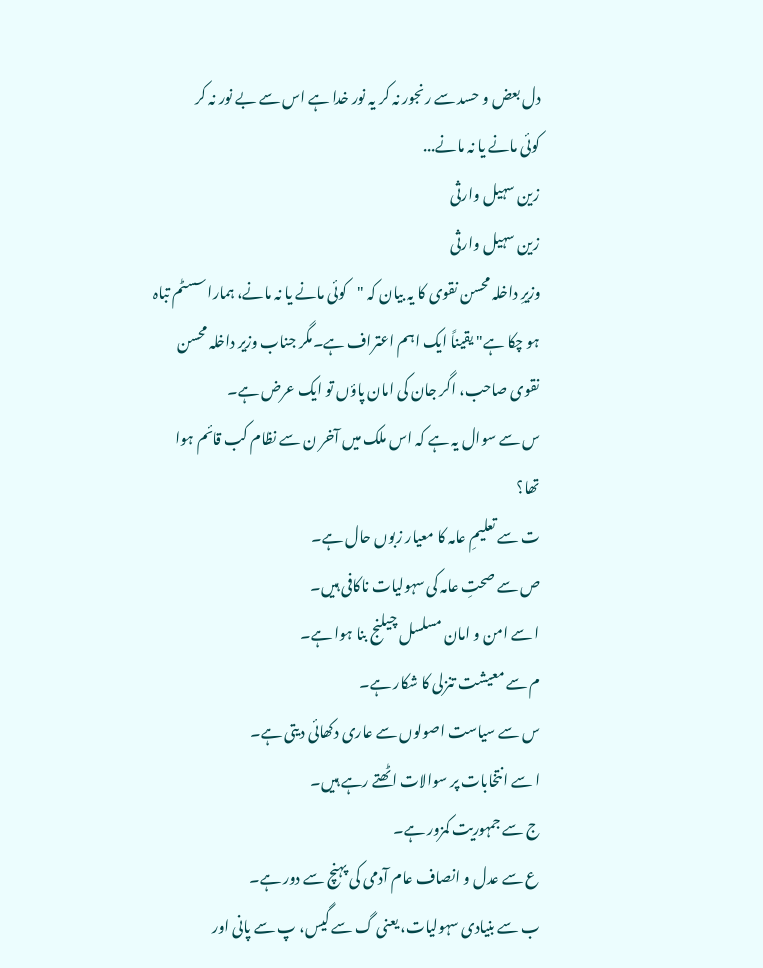دل بعض و حسد سے رنجور نہ کر یہ نور خدا ہے اس سے بے نور نہ کر
کوئی مانے یا نہ مانے...
زین سہیل وارثی
زین سہیل وارثی
وزیرِ داخلہ محسن نقوی کا یہ بیان کہ "کوئی مانے یا نہ مانے، ہمارا سسٹم تباہ ہو چکا ہے" یقیناً ایک اہم اعتراف ہے۔مگر جناب وزیر داخلہ محسن نقوی صاحب، اگر جان کی امان پاؤں تو ایک عرض ہے۔
س سے سوال یہ ہے کہ اس ملک میں آخر ن سے نظام کب قائم ہوا تھا؟
ت سے تعلیمِ عامہ کا معیار زبوں حال ہے۔
ص سے صحتِ عامہ کی سہولیات ناکافی ہیں۔
ا سے امن و امان مسلسل چیلنج بنا ہوا ہے۔
م سے معیشت تنزلی کا شکار ہے۔
س سے سیاست اصولوں سے عاری دکھائی دیتی ہے۔
ا سے انتخابات پر سوالات اٹھتے رہے ہیں۔
ج سے جمہوریت کمزور ہے۔
ع سے عدل و انصاف عام آدمی کی پہنچ سے دور ہے۔
ب سے بنیادی سہولیات، یعنی گ سے گیس، پ سے پانی اور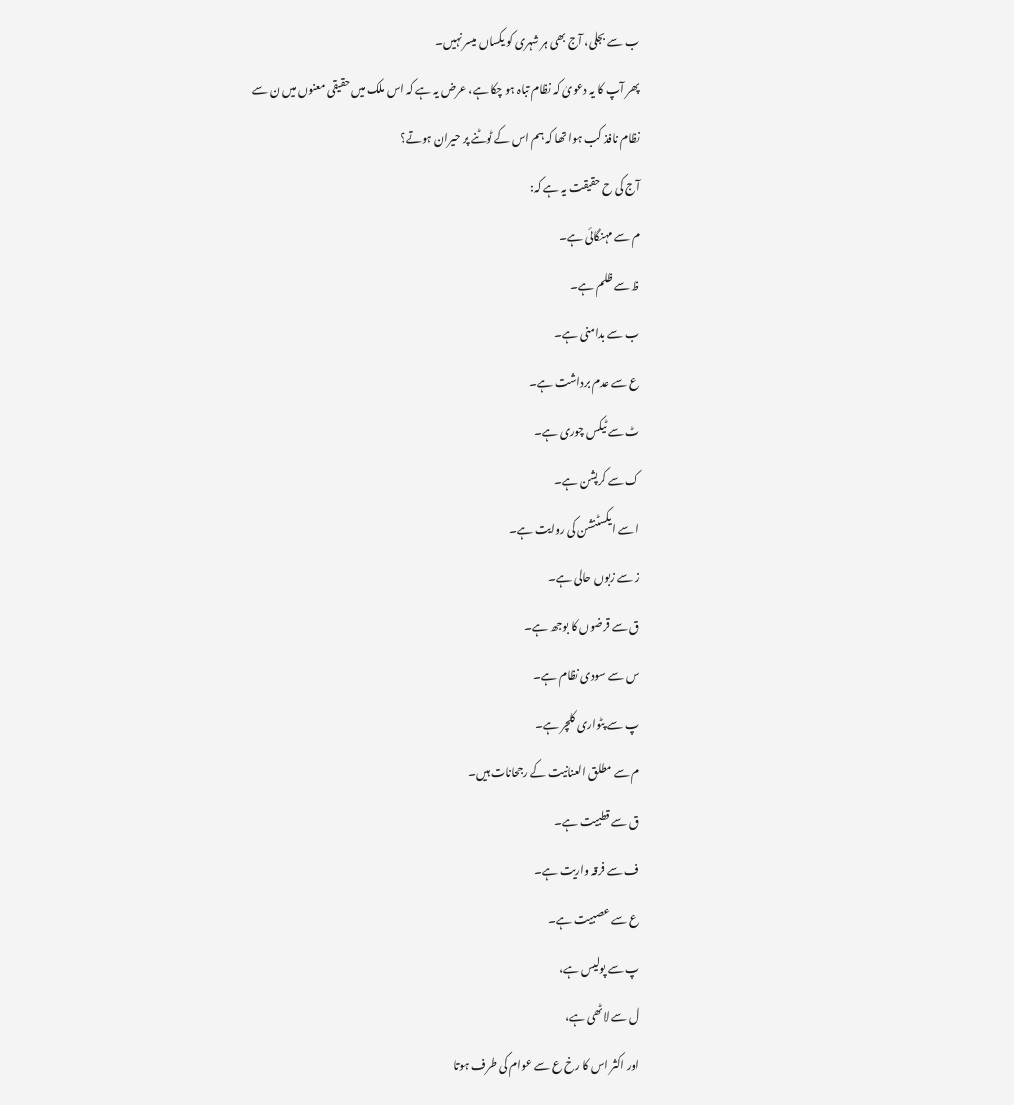ب سے بجلی، آج بھی ہر شہری کو یکساں میسر نہیں۔
پھر آپ کا یہ دعویٰ کہ نظام تباہ ہو چکا ہے، عرض یہ ہے کہ اس ملک میں حقیقی معنوں میں ن سے نظام نافذ کب ہوا تھا کہ ہم اس کے ٹوٹنے پر حیران ہوتے؟
آج کی ح حقیقت یہ ہے کہ:
م سے مہنگائی ہے۔
ظ سے ظلم ہے۔
ب سے بدامنی ہے۔
ع سے عدم برداشت ہے۔
ٹ سے ٹیکس چوری ہے۔
ک سے کرپشن ہے۔
ا سے ایکسٹنشن کی روایت ہے۔
ز سے زبوں حالی ہے۔
ق سے قرضوں کا بوجھ ہے۔
س سے سودی نظام ہے۔
پ سے پٹواری کلچر ہے۔
م سے مطلق العنانیت کے رجحانات ہیں۔
ق سے قطبیت ہے۔
ف سے فرقہ واریت ہے۔
ع سے عصبیت ہے۔
پ سے پولیس ہے،
ل سے لاٹھی ہے،
اور اکثر اس کا رخ ع سے عوام کی طرف ہوتا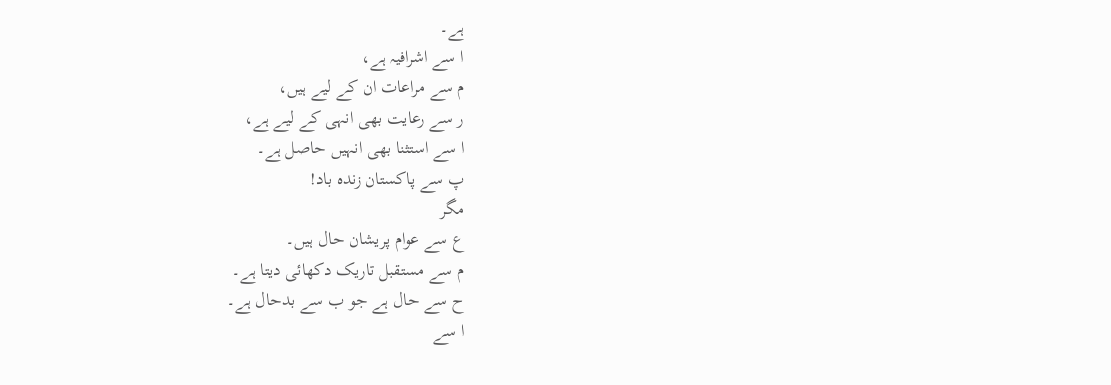ہے۔
ا سے اشرافیہ ہے،
م سے مراعات ان کے لیے ہیں،
ر سے رعایت بھی انہی کے لیے ہے،
ا سے استثنا بھی انہیں حاصل ہے۔
پ سے پاکستان زندہ باد!
مگر
ع سے عوام پریشان حال ہیں۔
م سے مستقبل تاریک دکھائی دیتا ہے۔
ح سے حال ہے جو ب سے بدحال ہے۔
ا سے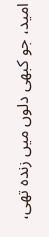امید، جو کبھی دلوں میں زندہ تھی،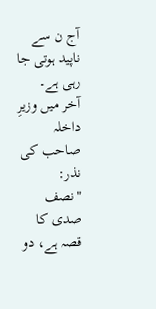آج ن سے ناپید ہوتی جا رہی ہے۔
آخر میں وزیرِ داخلہ صاحب کی نذر:
"نصف صدی کا قصہ ہے، دو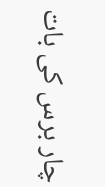چار برس کی بات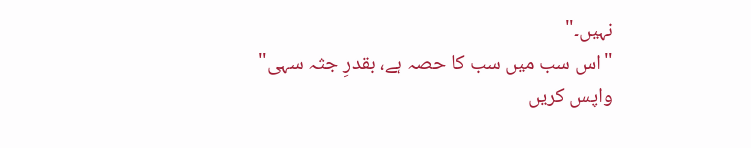نہیں۔"
"اس سب میں سب کا حصہ ہے، بقدرِ جثہ سہی"
واپس کریں